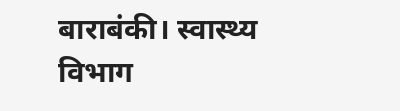बाराबंकी। स्वास्थ्य विभाग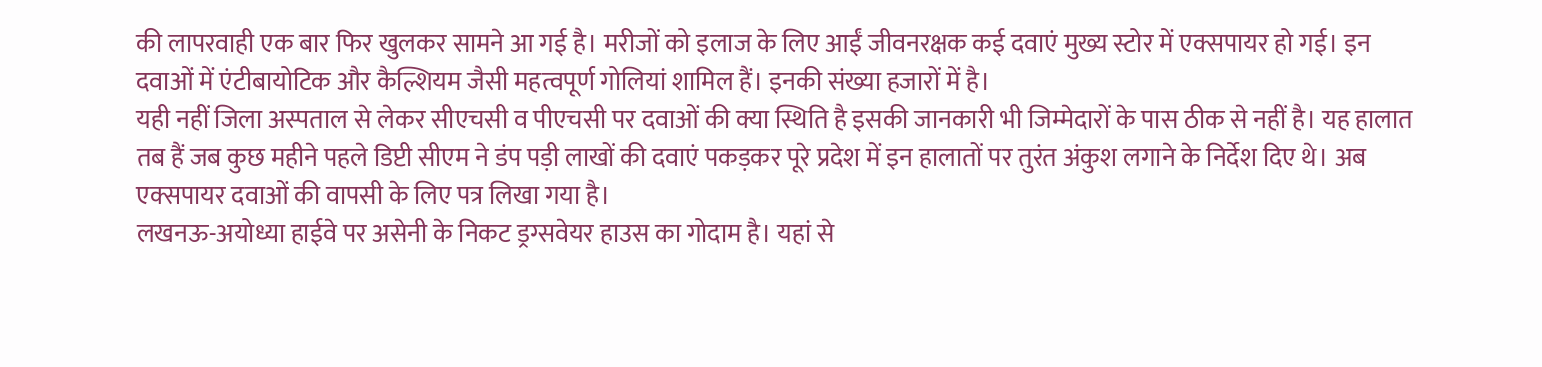की लापरवाही एक बार फिर खुलकर सामने आ गई है। मरीजों को इलाज के लिए आईं जीवनरक्षक कई दवाएं मुख्य स्टोर में एक्सपायर हो गई। इन दवाओं में एंटीबायोटिक और कैल्शियम जैसी महत्वपूर्ण गोलियां शामिल हैं। इनकी संख्या हजारों में है।
यही नहीं जिला अस्पताल से लेकर सीएचसी व पीएचसी पर दवाओं की क्या स्थिति है इसकी जानकारी भी जिम्मेदारों के पास ठीक से नहीं है। यह हालात तब हैं जब कुछ महीने पहले डिप्टी सीएम ने डंप पड़ी लाखों की दवाएं पकड़कर पूरे प्रदेश में इन हालातों पर तुरंत अंकुश लगाने के निर्देश दिए थे। अब एक्सपायर दवाओं की वापसी के लिए पत्र लिखा गया है।
लखनऊ-अयोध्या हाईवे पर असेनी के निकट ड्रग्सवेयर हाउस का गोदाम है। यहां से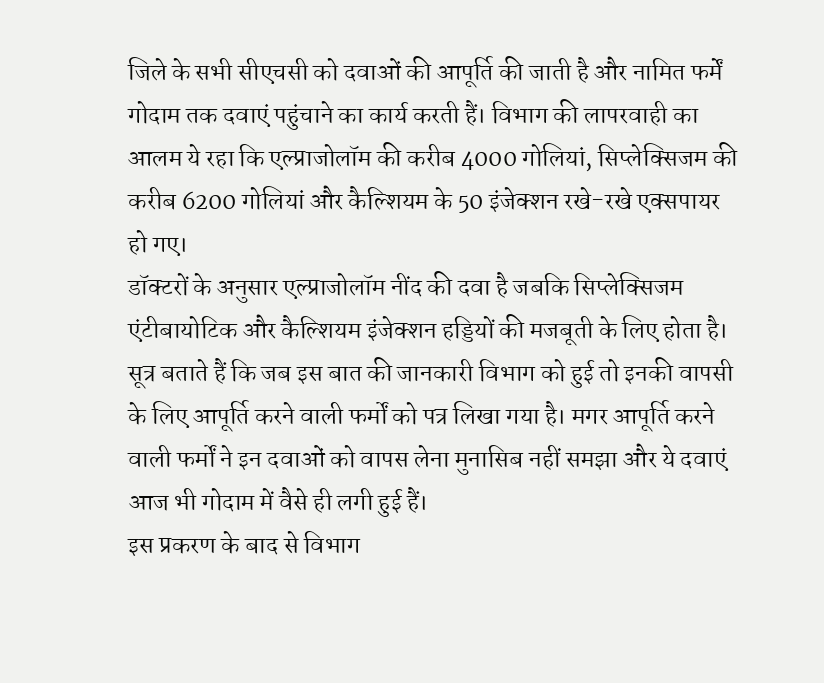जिले के सभी सीएचसी को दवाओं की आपूर्ति की जाती है और नामित फर्में गोदाम तक दवाएं पहुंचाने का कार्य करती हैं। विभाग की लापरवाही का आलम ये रहा कि एल्प्राजोलॉम की करीब 4000 गोलियां, सिप्लेक्सिजम की करीब 6200 गोलियां और कैल्शियम के 50 इंजेक्शन रखे-रखे एक्सपायर हो गए।
डॉक्टरों के अनुसार एल्प्राजोलॉम नींद की दवा है जबकि सिप्लेक्सिजम एंटीबायोटिक और कैल्शियम इंजेक्शन हड्डियों की मजबूती के लिए होता है। सूत्र बताते हैं कि जब इस बात की जानकारी विभाग को हुई तो इनकी वापसी के लिए आपूर्ति करने वाली फर्मों को पत्र लिखा गया है। मगर आपूर्ति करने वाली फर्मों ने इन दवाओं को वापस लेना मुनासिब नहीं समझा और ये दवाएं आज भी गोदाम में वैसे ही लगी हुई हैं।
इस प्रकरण के बाद से विभाग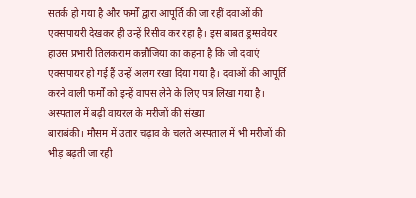सतर्क हो गया है और फर्मों द्वारा आपूर्ति की जा रहीं दवाओं की एक्सपायरी देखकर ही उन्हें रिसीव कर रहा है। इस बाबत ड्रग्सवेयर हाउस प्रभारी तिलकराम कन्नौजिया का कहना है कि जो दवाएं एक्सपायर हो गई हैं उन्हें अलग रखा दिया गया है। दवाओं की आपूर्ति करने वाली फर्मों को इन्हें वापस लेने के लिए पत्र लिखा गया है।
अस्पताल में बढ़ी वायरल के मरीजों की संख्या
बाराबंकी। मौसम में उतार चढ़ाव के चलते अस्पताल में भी मरीजों की भीड़ बढ़ती जा रही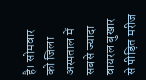है। सोमवार को जिला अस्पताल में सबसे ज्यादा वायरल बुखार से पीड़ित मरीज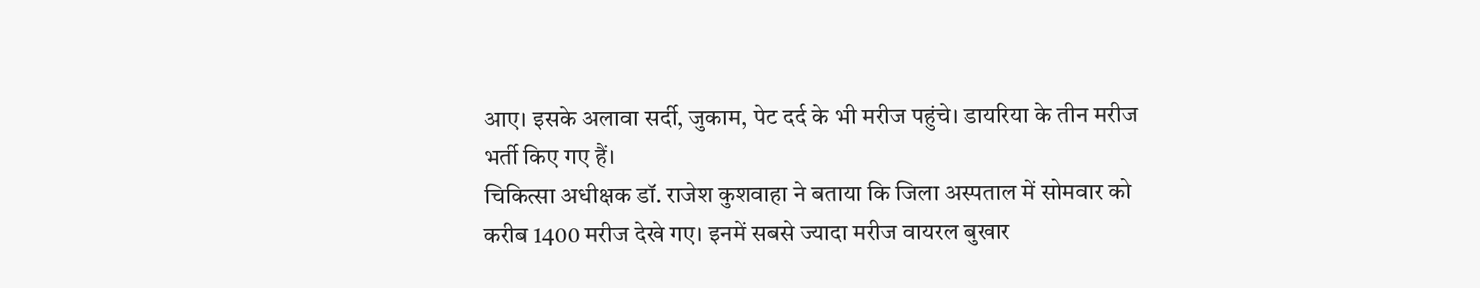आए। इसके अलावा सर्दी, जुकाम, पेट दर्द के भी मरीज पहुंचे। डायरिया के तीन मरीज भर्ती किए गए हैं।
चिकित्सा अधीक्षक डॉ. राजेश कुशवाहा ने बताया कि जिला अस्पताल में सोमवार को करीब 1400 मरीज देखे गए। इनमें सबसे ज्यादा मरीज वायरल बुखार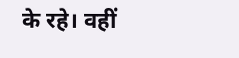के रहे। वहीं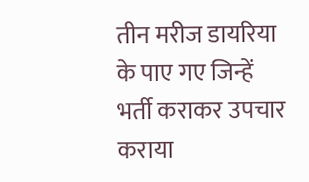तीन मरीज डायरिया के पाए गए जिन्हें भर्ती कराकर उपचार कराया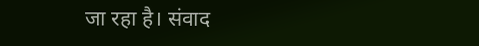जा रहा है। संवाद